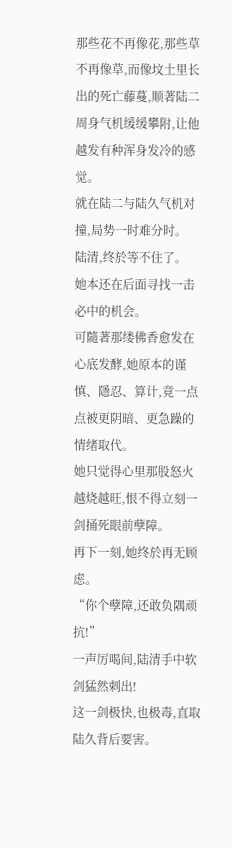那些花不再像花,那些草不再像草,而像坟土里长出的死亡藤蔓,顺著陆二周身气机缓缓攀附,让他越发有种浑身发冷的感觉。
就在陆二与陆久气机对撞,局势一时难分时。
陆清,终於等不住了。
她本还在后面寻找一击必中的机会。
可隨著那缕佛香愈发在心底发酵,她原本的谨慎、隱忍、算计,竟一点点被更阴暗、更急躁的情绪取代。
她只觉得心里那股怒火越烧越旺,恨不得立刻一剑捅死眼前孽障。
再下一刻,她终於再无顾虑。
“你个孽障,还敢负隅顽抗!”
一声厉喝间,陆清手中软剑猛然刺出!
这一剑极快,也极毒,直取陆久背后要害。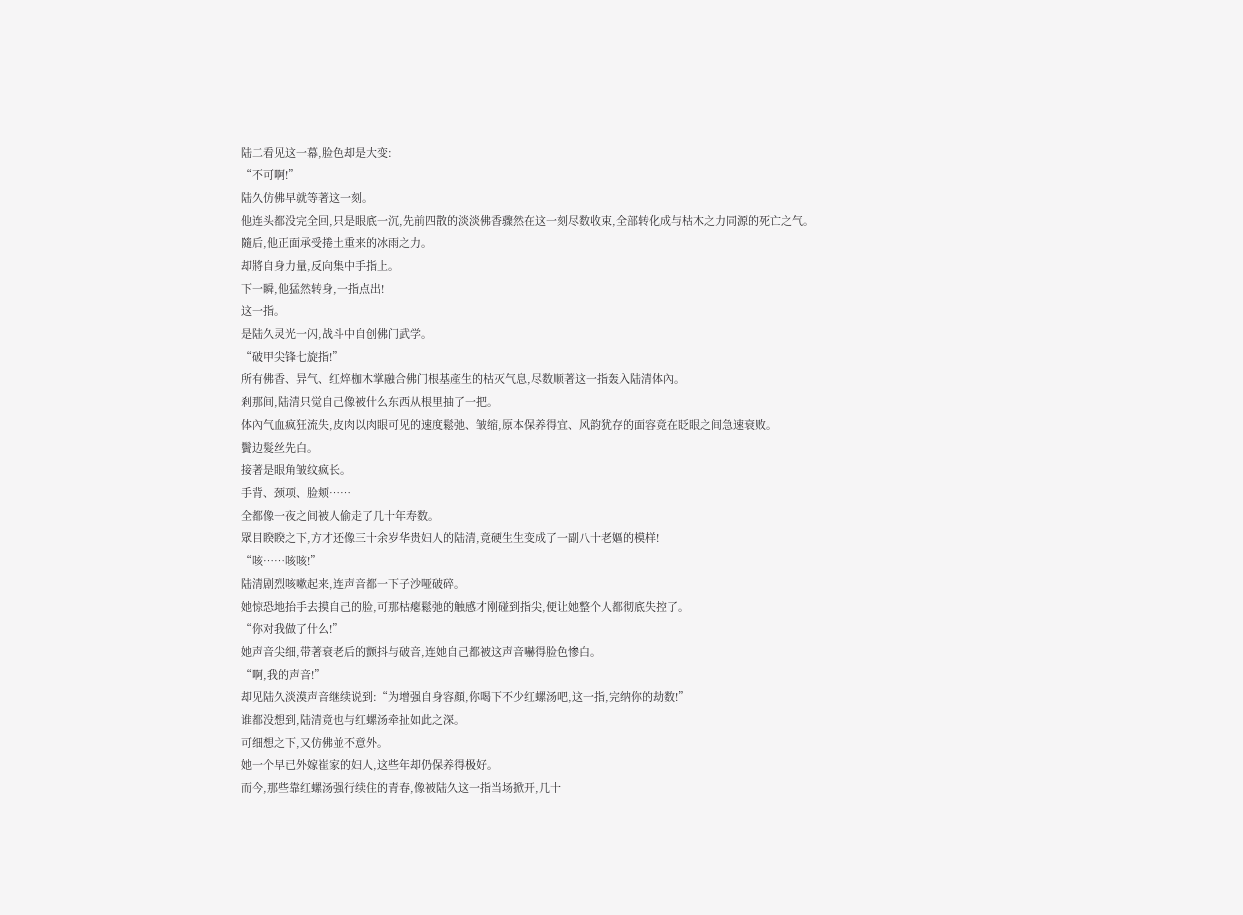陆二看见这一幕,脸色却是大变:
“不可啊!”
陆久仿佛早就等著这一刻。
他连头都没完全回,只是眼底一沉,先前四散的淡淡佛香骤然在这一刻尽数收束,全部转化成与枯木之力同源的死亡之气。
隨后,他正面承受捲土重来的冰雨之力。
却將自身力量,反向集中手指上。
下一瞬,他猛然转身,一指点出!
这一指。
是陆久灵光一闪,战斗中自创佛门武学。
“破甲尖锋七旋指!”
所有佛香、异气、红焠枷木掌融合佛门根基產生的枯灭气息,尽数顺著这一指轰入陆清体內。
剎那间,陆清只觉自己像被什么东西从根里抽了一把。
体內气血疯狂流失,皮肉以肉眼可见的速度鬆弛、皱缩,原本保养得宜、风韵犹存的面容竟在眨眼之间急速衰败。
鬢边髮丝先白。
接著是眼角皱纹疯长。
手背、颈项、脸颊……
全都像一夜之间被人偷走了几十年寿数。
眾目睽睽之下,方才还像三十余岁华贵妇人的陆清,竟硬生生变成了一副八十老嫗的模样!
“咳……咳咳!”
陆清剧烈咳嗽起来,连声音都一下子沙哑破碎。
她惊恐地抬手去摸自己的脸,可那枯瘪鬆弛的触感才刚碰到指尖,便让她整个人都彻底失控了。
“你对我做了什么!”
她声音尖细,带著衰老后的颤抖与破音,连她自己都被这声音嚇得脸色惨白。
“啊,我的声音!”
却见陆久淡漠声音继续说到:“为增强自身容顏,你喝下不少红螺汤吧,这一指,完纳你的劫数!”
谁都没想到,陆清竟也与红螺汤牵扯如此之深。
可细想之下,又仿佛並不意外。
她一个早已外嫁崔家的妇人,这些年却仍保养得极好。
而今,那些靠红螺汤强行续住的青春,像被陆久这一指当场掀开,几十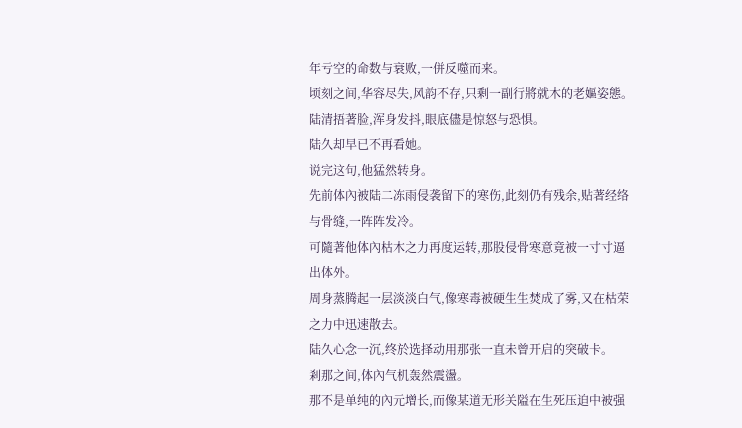年亏空的命数与衰败,一併反噬而来。
顷刻之间,华容尽失,风韵不存,只剩一副行將就木的老嫗姿態。
陆清捂著脸,浑身发抖,眼底儘是惊怒与恐惧。
陆久却早已不再看她。
说完这句,他猛然转身。
先前体內被陆二冻雨侵袭留下的寒伤,此刻仍有残余,贴著经络与骨缝,一阵阵发冷。
可隨著他体內枯木之力再度运转,那股侵骨寒意竟被一寸寸逼出体外。
周身蒸腾起一层淡淡白气,像寒毒被硬生生焚成了雾,又在枯荣之力中迅速散去。
陆久心念一沉,终於选择动用那张一直未曾开启的突破卡。
剎那之间,体內气机轰然震盪。
那不是单纯的內元增长,而像某道无形关隘在生死压迫中被强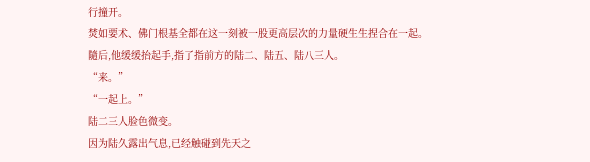行撞开。
焚如要术、佛门根基全都在这一刻被一股更高层次的力量硬生生捏合在一起。
隨后,他缓缓抬起手,指了指前方的陆二、陆五、陆八三人。
“来。”
“一起上。”
陆二三人脸色微变。
因为陆久露出气息,已经触碰到先天之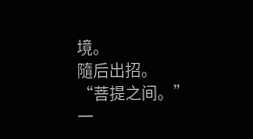境。
隨后出招。
“菩提之间。”
一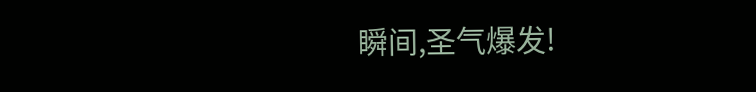瞬间,圣气爆发!